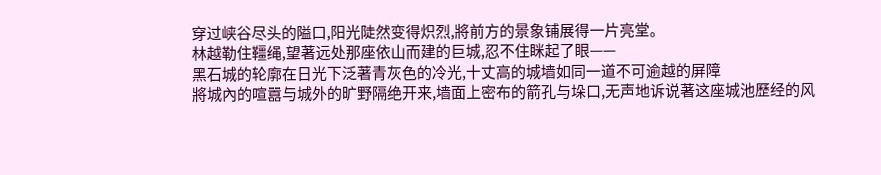穿过峡谷尽头的隘口,阳光陡然变得炽烈,將前方的景象铺展得一片亮堂。
林越勒住韁绳,望著远处那座依山而建的巨城,忍不住眯起了眼——
黑石城的轮廓在日光下泛著青灰色的冷光,十丈高的城墙如同一道不可逾越的屏障
將城內的喧囂与城外的旷野隔绝开来,墙面上密布的箭孔与垛口,无声地诉说著这座城池歷经的风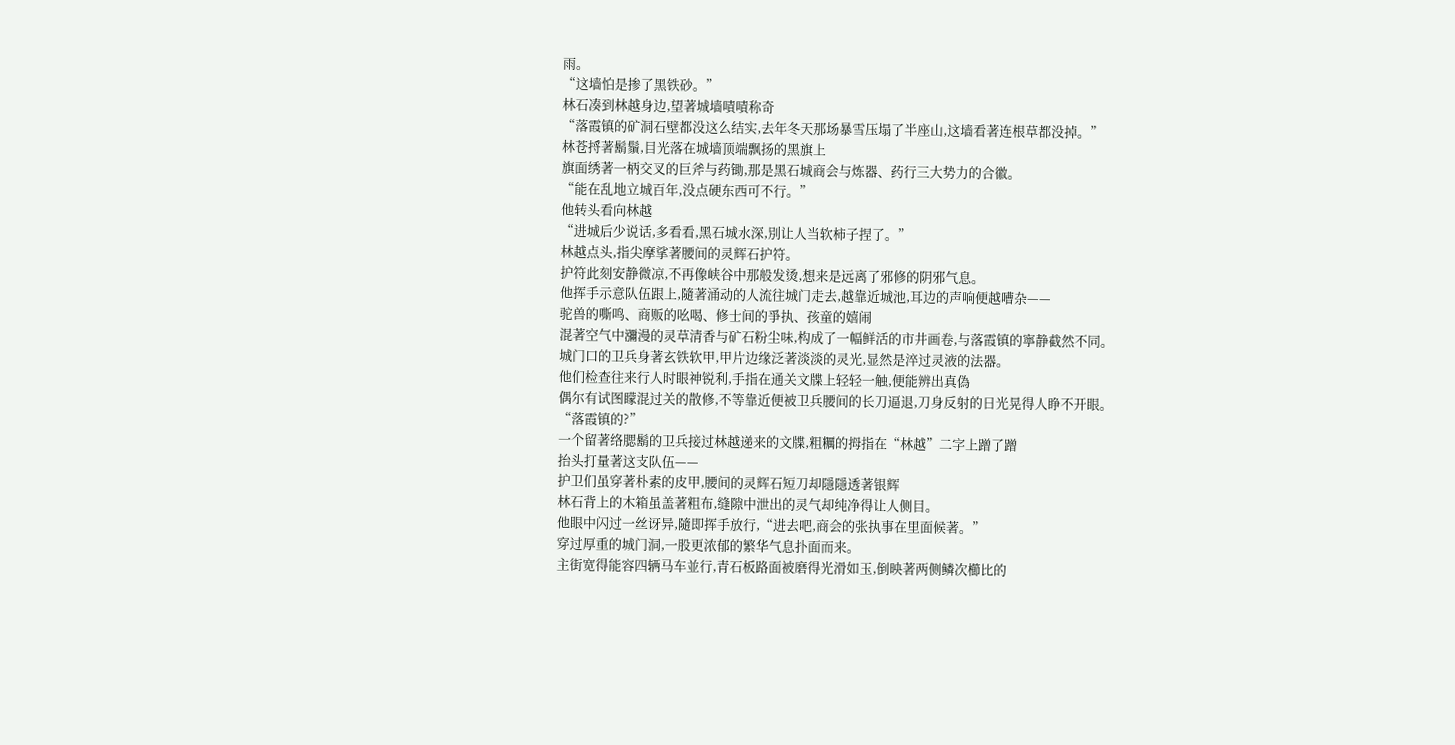雨。
“这墙怕是掺了黑铁砂。”
林石凑到林越身边,望著城墙嘖嘖称奇
“落霞镇的矿洞石壁都没这么结实,去年冬天那场暴雪压塌了半座山,这墙看著连根草都没掉。”
林苍捋著鬍鬚,目光落在城墙顶端飘扬的黑旗上
旗面绣著一柄交叉的巨斧与药锄,那是黑石城商会与炼器、药行三大势力的合徽。
“能在乱地立城百年,没点硬东西可不行。”
他转头看向林越
“进城后少说话,多看看,黑石城水深,別让人当软柿子捏了。”
林越点头,指尖摩挲著腰间的灵辉石护符。
护符此刻安静微凉,不再像峡谷中那般发烫,想来是远离了邪修的阴邪气息。
他挥手示意队伍跟上,隨著涌动的人流往城门走去,越靠近城池,耳边的声响便越嘈杂——
驼兽的嘶鸣、商贩的吆喝、修士间的爭执、孩童的嬉闹
混著空气中瀰漫的灵草清香与矿石粉尘味,构成了一幅鲜活的市井画卷,与落霞镇的寧静截然不同。
城门口的卫兵身著玄铁软甲,甲片边缘泛著淡淡的灵光,显然是淬过灵液的法器。
他们检查往来行人时眼神锐利,手指在通关文牒上轻轻一触,便能辨出真偽
偶尔有试图矇混过关的散修,不等靠近便被卫兵腰间的长刀逼退,刀身反射的日光晃得人睁不开眼。
“落霞镇的?”
一个留著络腮鬍的卫兵接过林越递来的文牒,粗糲的拇指在“林越”二字上蹭了蹭
抬头打量著这支队伍——
护卫们虽穿著朴素的皮甲,腰间的灵辉石短刀却隱隱透著银辉
林石背上的木箱虽盖著粗布,缝隙中泄出的灵气却纯净得让人侧目。
他眼中闪过一丝讶异,隨即挥手放行,“进去吧,商会的张执事在里面候著。”
穿过厚重的城门洞,一股更浓郁的繁华气息扑面而来。
主街宽得能容四辆马车並行,青石板路面被磨得光滑如玉,倒映著两侧鳞次櫛比的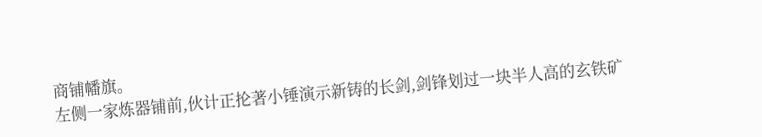商铺幡旗。
左侧一家炼器铺前,伙计正抡著小锤演示新铸的长剑,剑锋划过一块半人高的玄铁矿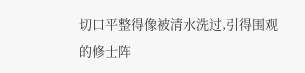切口平整得像被清水洗过,引得围观的修士阵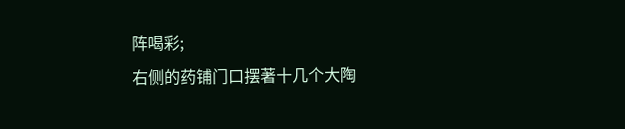阵喝彩;
右侧的药铺门口摆著十几个大陶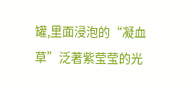罐,里面浸泡的“凝血草”泛著紫莹莹的光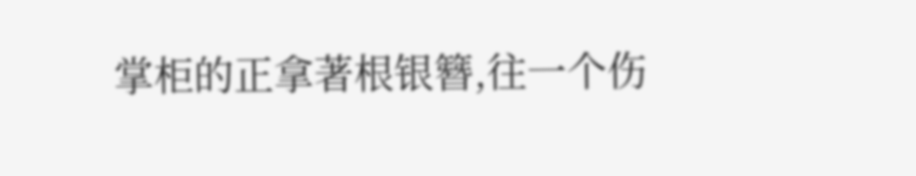掌柜的正拿著根银簪,往一个伤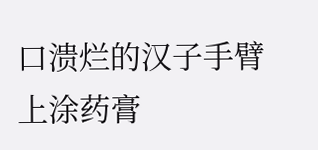口溃烂的汉子手臂上涂药膏